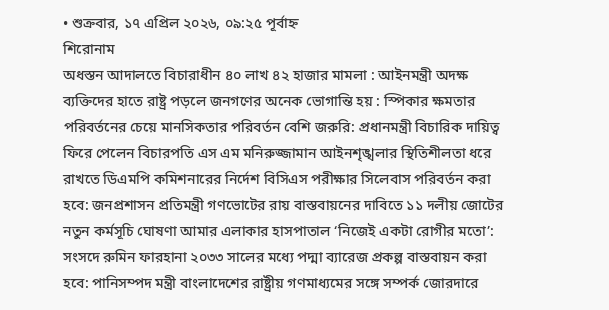• শুক্রবার, ১৭ এপ্রিল ২০২৬, ০৯:২৫ পূর্বাহ্ন
শিরোনাম
অধস্তন আদালতে বিচারাধীন ৪০ লাখ ৪২ হাজার মামলা : আইনমন্ত্রী অদক্ষ ব্যক্তিদের হাতে রাষ্ট্র পড়লে জনগণের অনেক ভোগান্তি হয় : স্পিকার ক্ষমতার পরিবর্তনের চেয়ে মানসিকতার পরিবর্তন বেশি জরুরি: প্রধানমন্ত্রী বিচারিক দায়িত্ব ফিরে পেলেন বিচারপতি এস এম মনিরুজ্জামান আইনশৃঙ্খলার স্থিতিশীলতা ধরে রাখতে ডিএমপি কমিশনারের নির্দেশ বিসিএস পরীক্ষার সিলেবাস পরিবর্তন করা হবে: জনপ্রশাসন প্রতিমন্ত্রী গণভোটের রায় বাস্তবায়নের দাবিতে ১১ দলীয় জোটের নতুন কর্মসূচি ঘোষণা আমার এলাকার হাসপাতাল ‘নিজেই একটা রোগীর মতো’: সংসদে রুমিন ফারহানা ২০৩৩ সালের মধ্যে পদ্মা ব্যারেজ প্রকল্প বাস্তবায়ন করা হবে: পানিসম্পদ মন্ত্রী বাংলাদেশের রাষ্ট্রীয় গণমাধ্যমের সঙ্গে সম্পর্ক জোরদারে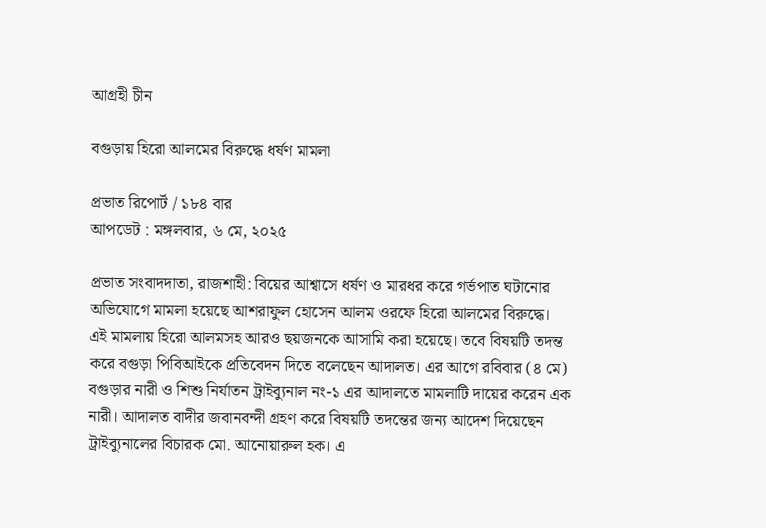আগ্রহী চীন

বগুড়ায় হিরো আলমের বিরুদ্ধে ধর্ষণ মামলা

প্রভাত রিপোর্ট / ১৮৪ বার
আপডেট : মঙ্গলবার, ৬ মে, ২০২৫

প্রভাত সংবাদদাতা, রাজশাহী: বিয়ের আশ্বাসে ধর্ষণ ও মারধর করে গর্ভপাত ঘটানোর অভিযোগে মামলা হয়েছে আশরাফুল হোসেন আলম ওরফে হিরো আলমের বিরুদ্ধে। এই মামলায় হিরো আলমসহ আরও ছয়জনকে আসামি করা হয়েছে। তবে বিষয়টি তদন্ত করে বগুড়া পিবিআইকে প্রতিবেদন দিতে বলেছেন আদালত। এর আগে রবিবার (৪ মে) বগুড়ার নারী ও শিশু নির্যাতন ট্রাইব্যুনাল নং-১ এর আদালতে মামলাটি দায়ের করেন এক নারী। আদালত বাদীর জবানবন্দী গ্রহণ করে বিষয়টি তদন্তের জন্য আদেশ দিয়েছেন ট্রাইব্যুনালের বিচারক মো. আনোয়ারুল হক। এ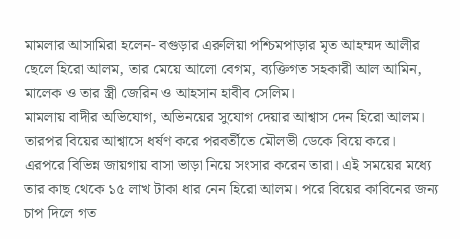মামলার আসামিরা হলেন- বগুড়ার এরুলিয়া পশ্চিমপাড়ার মৃত আহম্মদ আলীর ছেলে হিরো আলম, তার মেয়ে আলো বেগম, ব্যক্তিগত সহকারী আল আমিন, মালেক ও তার স্ত্রী জেরিন ও আহসান হাবীব সেলিম।
মামলায় বাদীর অভিযোগ, অভিনয়ের সুযোগ দেয়ার আশ্বাস দেন হিরো আলম। তারপর বিয়ের আশ্বাসে ধর্ষণ করে পরবর্তীতে মৌলভী ডেকে বিয়ে করে। এরপরে বিভিন্ন জায়গায় বাসা ভাড়া নিয়ে সংসার করেন তারা। এই সময়ের মধ্যে তার কাছ থেকে ১৫ লাখ টাকা ধার নেন হিরো আলম। পরে বিয়ের কাবিনের জন্য চাপ দিলে গত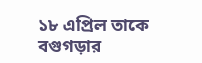১৮ এপ্রিল তাকে বগুগড়ার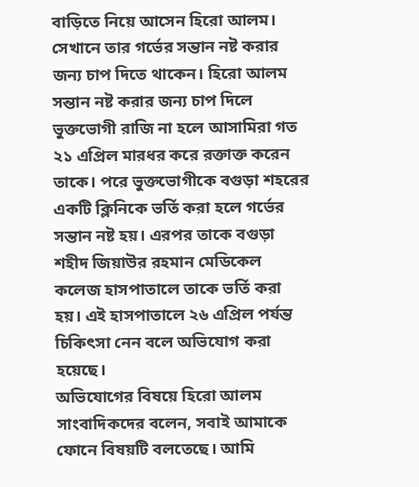বাড়িতে নিয়ে আসেন হিরো আলম। সেখানে তার গর্ভের সন্তান নষ্ট করার জন্য চাপ দিতে থাকেন। হিরো আলম সন্তান নষ্ট করার জন্য চাপ দিলে ভুক্তভোগী রাজি না হলে আসামিরা গত ২১ এপ্রিল মারধর করে রক্তাক্ত করেন তাকে। পরে ভুক্তভোগীকে বগুড়া শহরের একটি ক্লিনিকে ভর্তি করা হলে গর্ভের সন্তান নষ্ট হয়। এরপর তাকে বগুড়া শহীদ জিয়াউর রহমান মেডিকেল কলেজ হাসপাতালে তাকে ভর্তি করা হয়। এই হাসপাতালে ২৬ এপ্রিল পর্যন্ত চিকিৎসা নেন বলে অভিযোগ করা হয়েছে।
অভিযোগের বিষয়ে হিরো আলম সাংবাদিকদের বলেন, সবাই আমাকে ফোনে বিষয়টি বলতেছে। আমি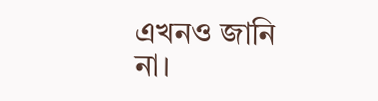এখনও জানি না।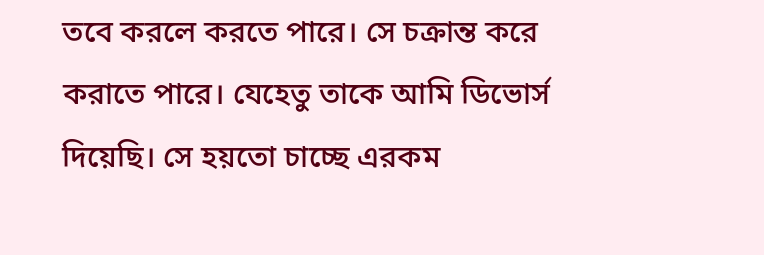তবে করলে করতে পারে। সে চক্রান্ত করে করাতে পারে। যেহেতু তাকে আমি ডিভোর্স দিয়েছি। সে হয়তো চাচ্ছে এরকম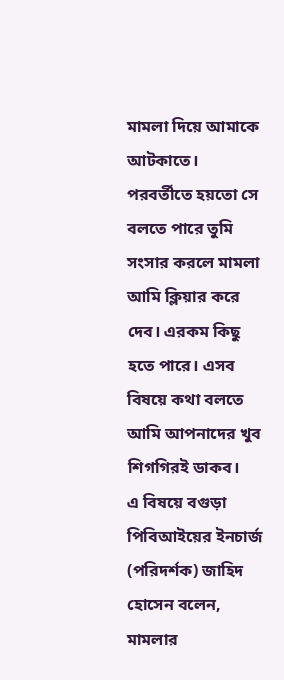মামলা দিয়ে আমাকে আটকাতে। পরবর্তীতে হয়তো সে বলতে পারে তুমি সংসার করলে মামলা আমি ক্লিয়ার করে দেব। এরকম কিছু হতে পারে। এসব বিষ‌য়ে কথা বল‌তে আমি আপনাদের খুব শিগ‌গিরই ডাক‌ব।
এ বিষয়ে বগুড়া পিবিআইয়ের ইনচার্জ (পরিদর্শক) জাহিদ হোসেন বলেন, মামলার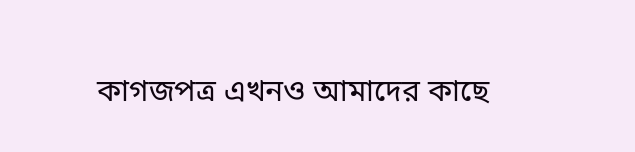কাগজপত্র এখনও আমাদের কাছে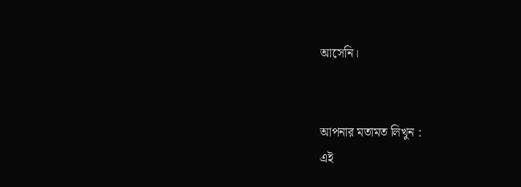আসেনি।


আপনার মতামত লিখুন :
এই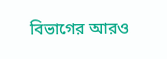বিভাগের আরও